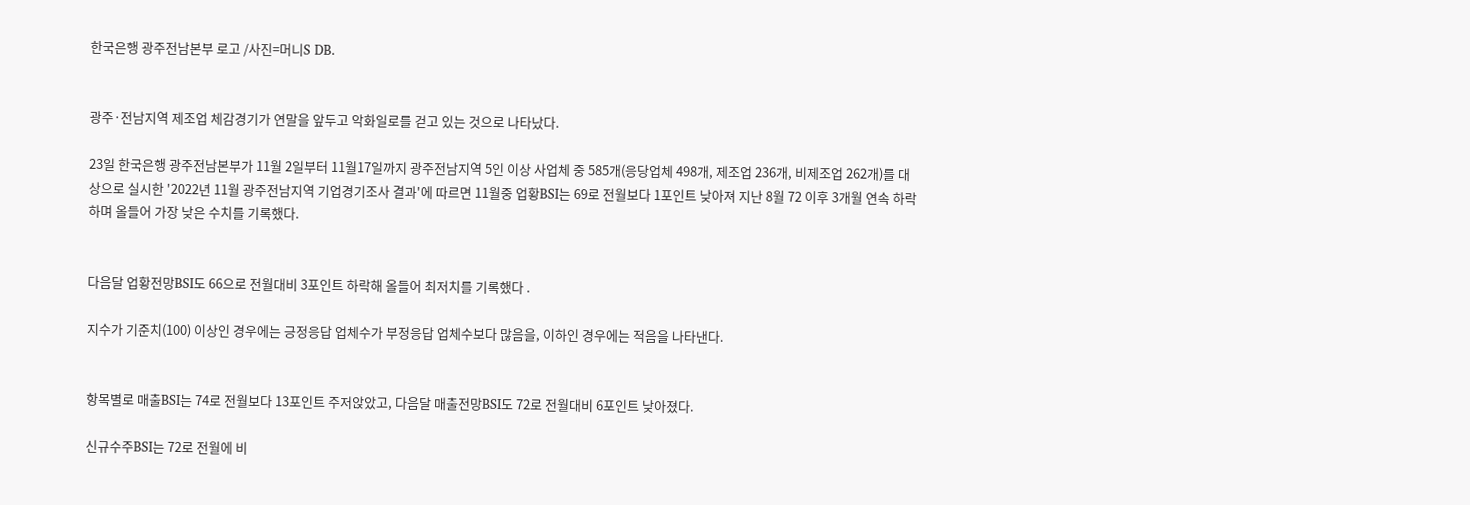한국은행 광주전남본부 로고 /사진=머니S DB.


광주·전남지역 제조업 체감경기가 연말을 앞두고 악화일로를 걷고 있는 것으로 나타났다.

23일 한국은행 광주전남본부가 11월 2일부터 11월17일까지 광주전남지역 5인 이상 사업체 중 585개(응당업체 498개, 제조업 236개, 비제조업 262개)를 대상으로 실시한 '2022년 11월 광주전남지역 기업경기조사 결과'에 따르면 11월중 업황BSI는 69로 전월보다 1포인트 낮아져 지난 8월 72 이후 3개월 연속 하락하며 올들어 가장 낮은 수치를 기록했다.


다음달 업황전망BSI도 66으로 전월대비 3포인트 하락해 올들어 최저치를 기록했다 .

지수가 기준치(100) 이상인 경우에는 긍정응답 업체수가 부정응답 업체수보다 많음을, 이하인 경우에는 적음을 나타낸다.


항목별로 매출BSI는 74로 전월보다 13포인트 주저앉았고, 다음달 매출전망BSI도 72로 전월대비 6포인트 낮아졌다.

신규수주BSI는 72로 전월에 비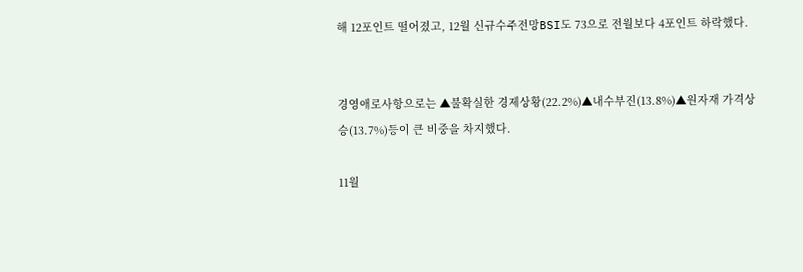해 12포인트 떨어졌고, 12월 신규수주전망BSI도 73으로 전월보다 4포인트 하락했다.


경영애로사항으로는 ▲불확실한 경제상황(22.2%)▲내수부진(13.8%)▲원자재 가격상승(13.7%)등이 큰 비중을 차지했다.

11월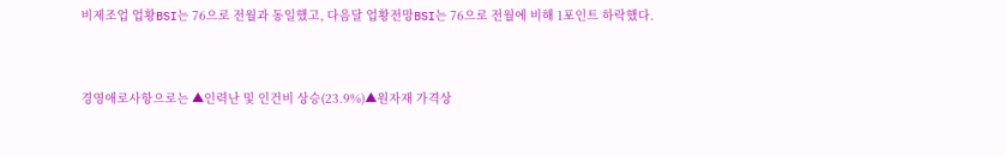비제조업 업황BSI는 76으로 전월과 동일했고, 다음달 업황전망BSI는 76으로 전월에 비해 1포인트 하락했다.


경영애로사항으로는 ▲인력난 및 인건비 상승(23.9%)▲원자재 가격상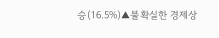승(16.5%)▲불확실한 경제상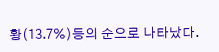황(13.7%)등의 순으로 나타났다.